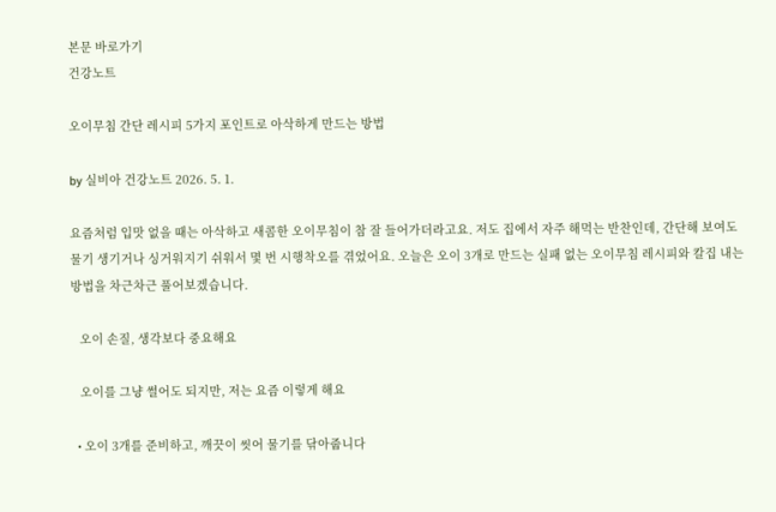본문 바로가기
건강노트

오이무침 간단 레시피 5가지 포인트로 아삭하게 만드는 방법

by 실비아 건강노트 2026. 5. 1.

요즘처럼 입맛 없을 때는 아삭하고 새콤한 오이무침이 참 잘 들어가더라고요. 저도 집에서 자주 해먹는 반찬인데, 간단해 보여도 물기 생기거나 싱거워지기 쉬워서 몇 번 시행착오를 겪었어요. 오늘은 오이 3개로 만드는 실패 없는 오이무침 레시피와 칼집 내는 방법을 차근차근 풀어보겠습니다.

   오이 손질, 생각보다 중요해요

   오이를 그냥 썰어도 되지만, 저는 요즘 이렇게 해요

  • 오이 3개를 준비하고, 깨끗이 씻어 물기를 닦아줍니다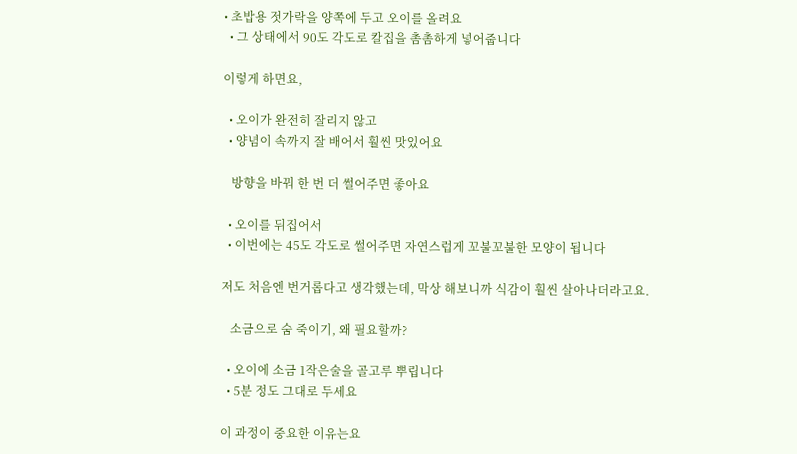• 초밥용 젓가락을 양쪽에 두고 오이를 올려요
  • 그 상태에서 90도 각도로 칼집을 촘촘하게 넣어줍니다

이렇게 하면요,

  • 오이가 완전히 잘리지 않고
  • 양념이 속까지 잘 배어서 훨씬 맛있어요

   방향을 바꿔 한 번 더 썰어주면 좋아요

  • 오이를 뒤집어서
  • 이번에는 45도 각도로 썰어주면 자연스럽게 꼬불꼬불한 모양이 됩니다

저도 처음엔 번거롭다고 생각했는데, 막상 해보니까 식감이 훨씬 살아나더라고요.

   소금으로 숨 죽이기, 왜 필요할까?

  • 오이에 소금 1작은술을 골고루 뿌립니다
  • 5분 정도 그대로 두세요

이 과정이 중요한 이유는요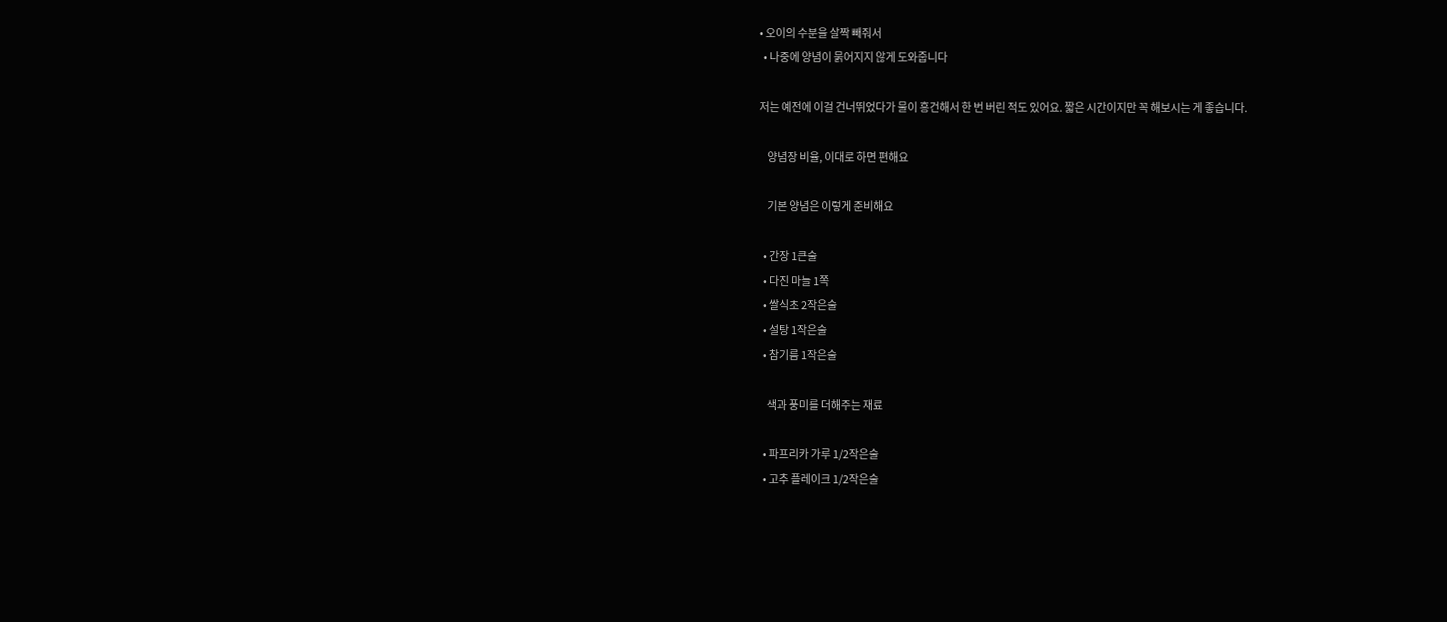• 오이의 수분을 살짝 빼줘서
  • 나중에 양념이 묽어지지 않게 도와줍니다

저는 예전에 이걸 건너뛰었다가 물이 흥건해서 한 번 버린 적도 있어요. 짧은 시간이지만 꼭 해보시는 게 좋습니다.

    양념장 비율, 이대로 하면 편해요

    기본 양념은 이렇게 준비해요

  • 간장 1큰술
  • 다진 마늘 1쪽
  • 쌀식초 2작은술
  • 설탕 1작은술
  • 참기름 1작은술

    색과 풍미를 더해주는 재료

  • 파프리카 가루 1/2작은술
  • 고추 플레이크 1/2작은술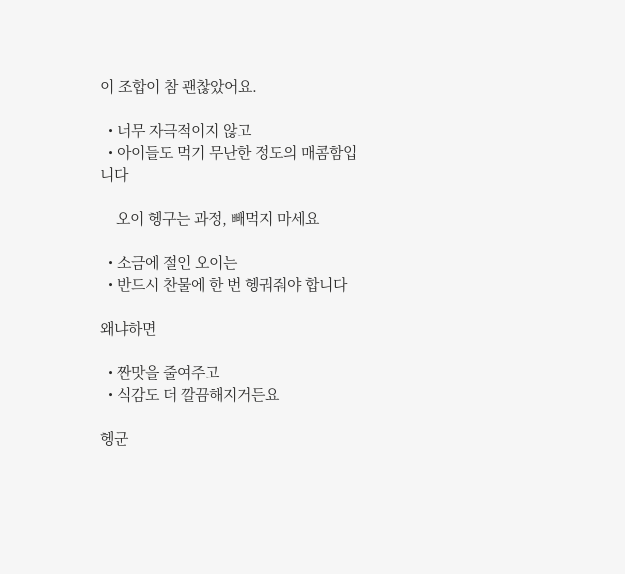이 조합이 참 괜찮았어요.

  • 너무 자극적이지 않고
  • 아이들도 먹기 무난한 정도의 매콤함입니다

    오이 헹구는 과정, 빼먹지 마세요

  • 소금에 절인 오이는
  • 반드시 찬물에 한 번 헹궈줘야 합니다

왜냐하면

  • 짠맛을 줄여주고
  • 식감도 더 깔끔해지거든요

헹군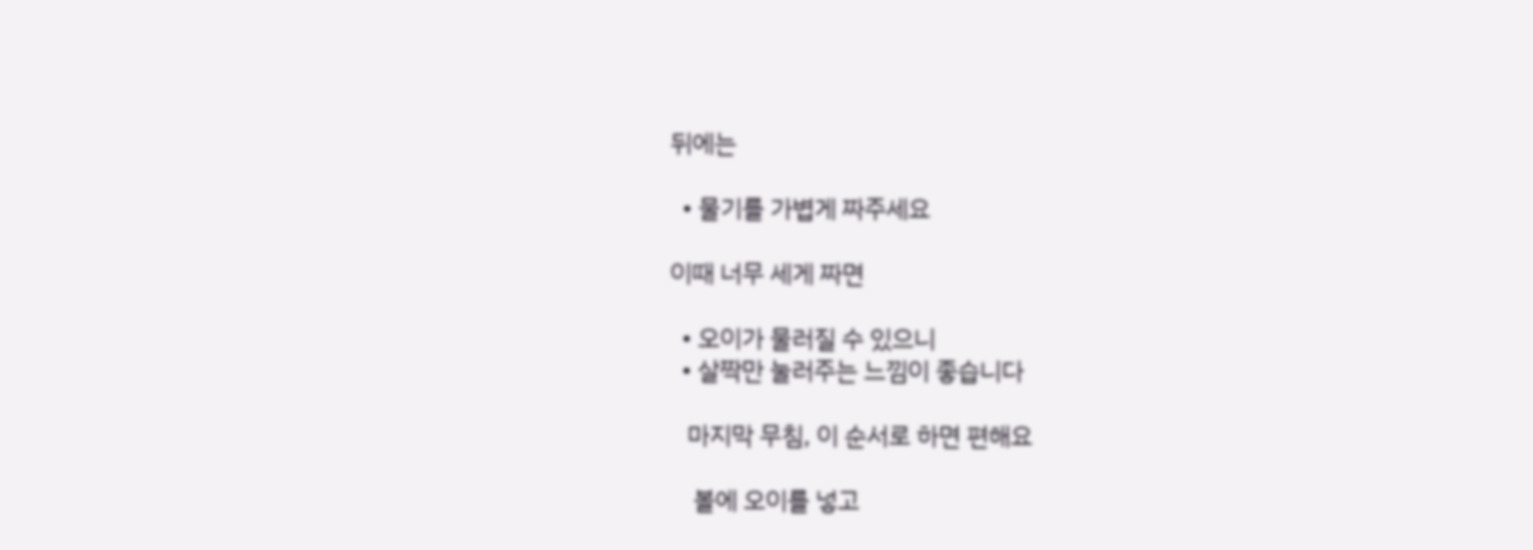뒤에는

  • 물기를 가볍게 짜주세요

이때 너무 세게 짜면

  • 오이가 물러질 수 있으니
  • 살짝만 눌러주는 느낌이 좋습니다

   마지막 무침, 이 순서로 하면 편해요

    볼에 오이를 넣고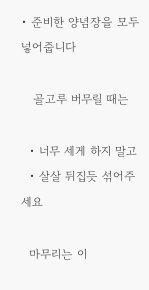• 준비한 양념장을 모두 넣어줍니다

   골고루 버무릴 때는

  • 너무 세게 하지 말고
  • 살살 뒤집듯 섞어주세요

  마무리는 이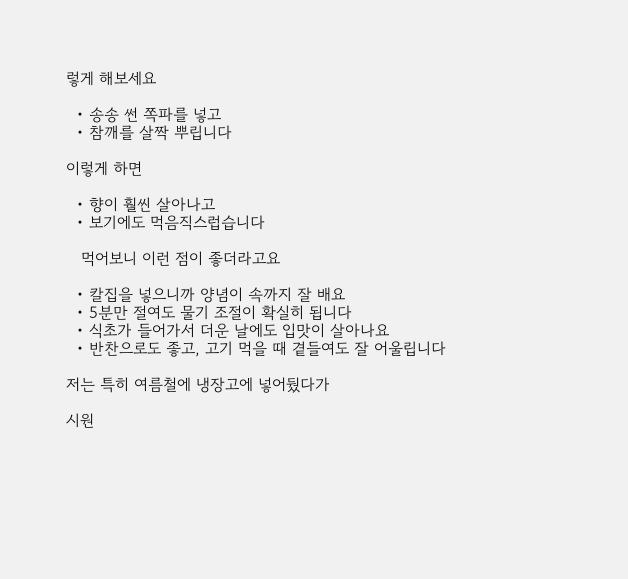렇게 해보세요

  • 송송 썬 쪽파를 넣고
  • 참깨를 살짝 뿌립니다

이렇게 하면

  • 향이 훨씬 살아나고
  • 보기에도 먹음직스럽습니다

   먹어보니 이런 점이 좋더라고요

  • 칼집을 넣으니까 양념이 속까지 잘 배요
  • 5분만 절여도 물기 조절이 확실히 됩니다
  • 식초가 들어가서 더운 날에도 입맛이 살아나요
  • 반찬으로도 좋고, 고기 먹을 때 곁들여도 잘 어울립니다

저는 특히 여름철에 냉장고에 넣어뒀다가

시원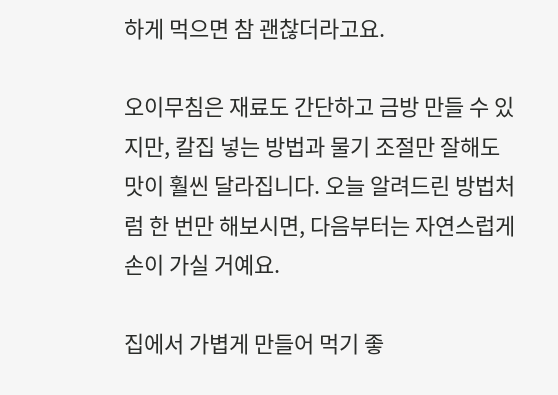하게 먹으면 참 괜찮더라고요.

오이무침은 재료도 간단하고 금방 만들 수 있지만, 칼집 넣는 방법과 물기 조절만 잘해도 맛이 훨씬 달라집니다. 오늘 알려드린 방법처럼 한 번만 해보시면, 다음부터는 자연스럽게 손이 가실 거예요.

집에서 가볍게 만들어 먹기 좋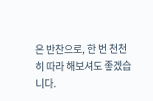은 반찬으로, 한 번 천천히 따라 해보셔도 좋겠습니다.